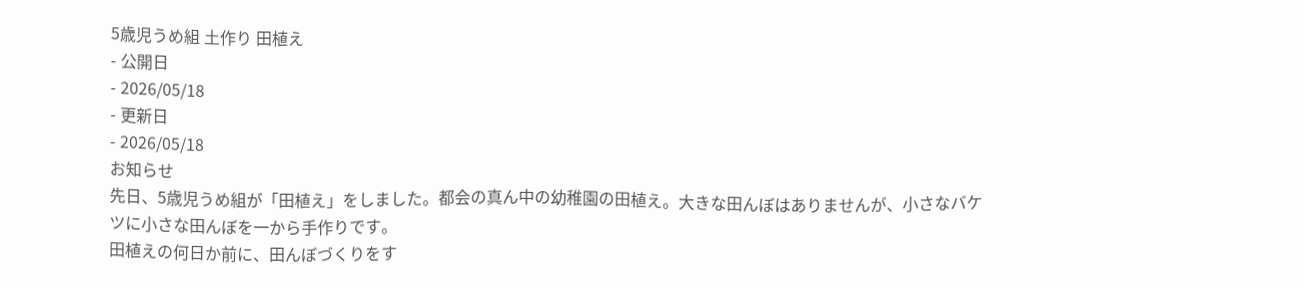5歳児うめ組 土作り 田植え
- 公開日
- 2026/05/18
- 更新日
- 2026/05/18
お知らせ
先日、5歳児うめ組が「田植え」をしました。都会の真ん中の幼稚園の田植え。大きな田んぼはありませんが、小さなバケツに小さな田んぼを一から手作りです。
田植えの何日か前に、田んぼづくりをす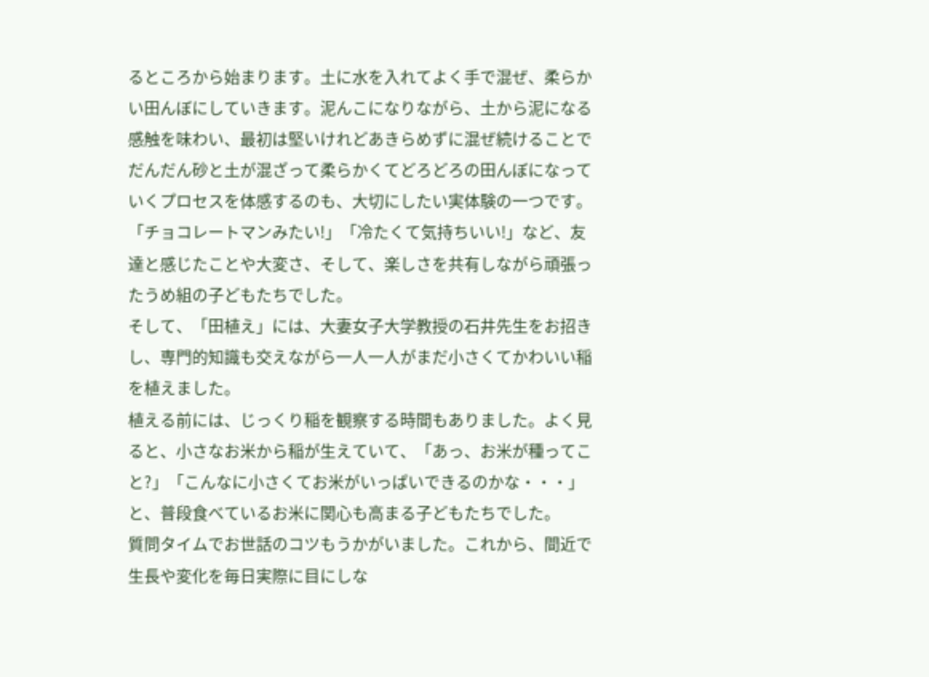るところから始まります。土に水を入れてよく手で混ぜ、柔らかい田んぼにしていきます。泥んこになりながら、土から泥になる感触を味わい、最初は堅いけれどあきらめずに混ぜ続けることでだんだん砂と土が混ざって柔らかくてどろどろの田んぼになっていくプロセスを体感するのも、大切にしたい実体験の一つです。
「チョコレートマンみたい!」「冷たくて気持ちいい!」など、友達と感じたことや大変さ、そして、楽しさを共有しながら頑張ったうめ組の子どもたちでした。
そして、「田植え」には、大妻女子大学教授の石井先生をお招きし、専門的知識も交えながら一人一人がまだ小さくてかわいい稲を植えました。
植える前には、じっくり稲を観察する時間もありました。よく見ると、小さなお米から稲が生えていて、「あっ、お米が種ってこと?」「こんなに小さくてお米がいっぱいできるのかな・・・」と、普段食べているお米に関心も高まる子どもたちでした。
質問タイムでお世話のコツもうかがいました。これから、間近で生長や変化を毎日実際に目にしな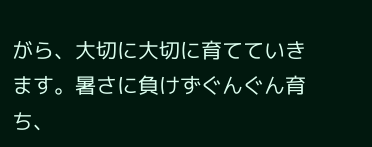がら、大切に大切に育てていきます。暑さに負けずぐんぐん育ち、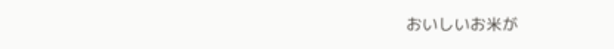おいしいお米が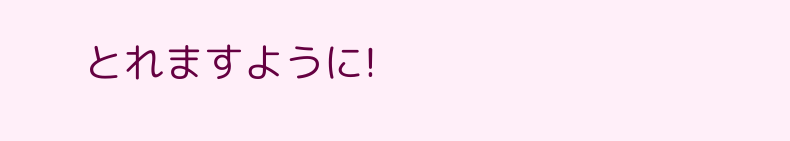とれますように!